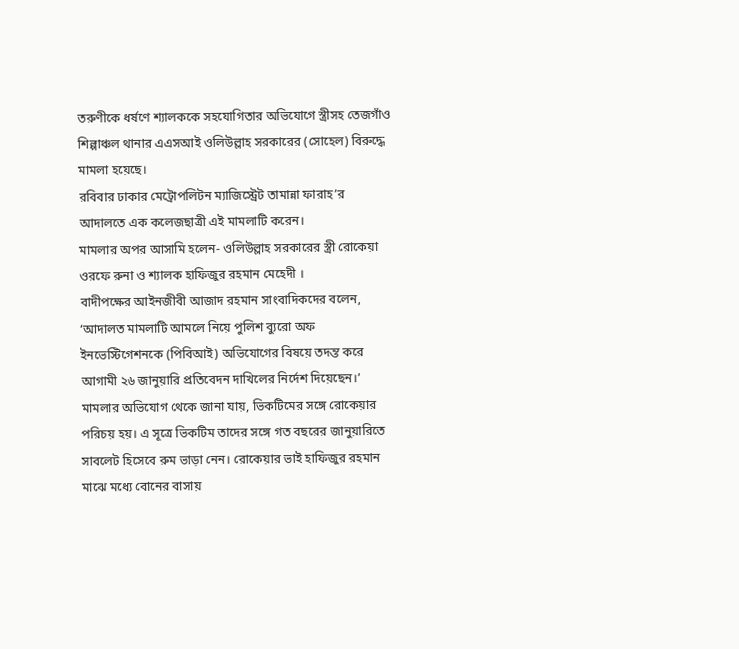তরুণীকে ধর্ষণে শ্যালককে সহযোগিতার অভিযোগে স্ত্রীসহ তেজগাঁও শিল্পাঞ্চল থানার এএসআই ওলিউল্লাহ সরকারের (সোহেল) বিরুদ্ধে মামলা হয়েছে।
রবিবার ঢাকার মেট্রোপলিটন ম্যাজিস্ট্রেট তামান্না ফারাহ’র আদালতে এক কলেজছাত্রী এই মামলাটি করেন।
মামলার অপর আসামি হলেন- ওলিউল্লাহ সরকারের স্ত্রী রোকেয়া ওরফে রুনা ও শ্যালক হাফিজুর রহমান মেহেদী ।
বাদীপক্ষের আইনজীবী আজাদ রহমান সাংবাদিকদের বলেন, ‘আদালত মামলাটি আমলে নিয়ে পুলিশ ব্যুরো অফ ইনভেস্টিগেশনকে (পিবিআই) অভিযোগের বিষয়ে তদন্ত করে আগামী ২৬ জানুয়ারি প্রতিবেদন দাখিলের নির্দেশ দিয়েছেন।’
মামলার অভিযোগ থেকে জানা যায়, ভিকটিমের সঙ্গে রোকেয়ার পরিচয় হয়। এ সূত্রে ভিকটিম তাদের সঙ্গে গত বছরের জানুয়ারিতে সাবলেট হিসেবে রুম ভাড়া নেন। রোকেয়ার ভাই হাফিজুর রহমান মাঝে মধ্যে বোনের বাসায়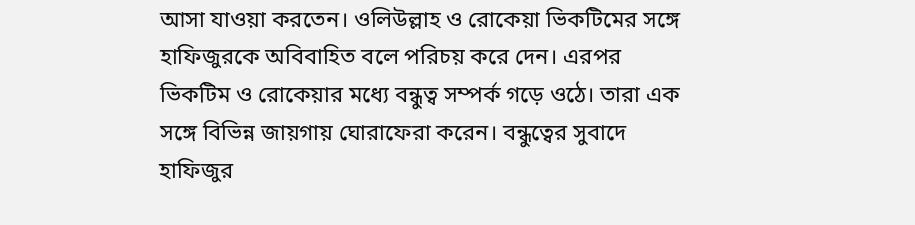আসা যাওয়া করতেন। ওলিউল্লাহ ও রোকেয়া ভিকটিমের সঙ্গে হাফিজুরকে অবিবাহিত বলে পরিচয় করে দেন। এরপর ভিকটিম ও রোকেয়ার মধ্যে বন্ধুত্ব সম্পর্ক গড়ে ওঠে। তারা এক সঙ্গে বিভিন্ন জায়গায় ঘোরাফেরা করেন। বন্ধুত্বের সুবাদে হাফিজুর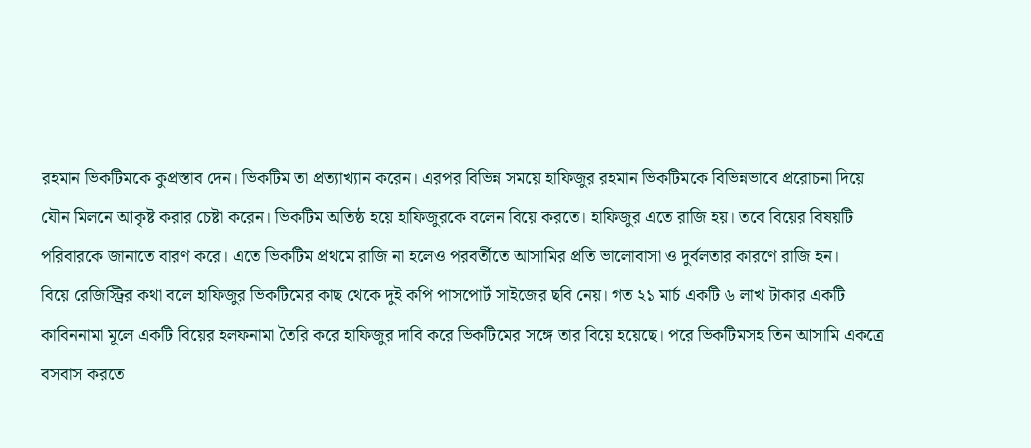রহমান ভিকটিমকে কুপ্রস্তাব দেন। ভিকটিম তা প্রত্যাখ্যান করেন। এরপর বিভিন্ন সময়ে হাফিজুর রহমান ভিকটিমকে বিভিন্নভাবে প্ররোচনা দিয়ে যৌন মিলনে আকৃষ্ট করার চেষ্টা করেন। ভিকটিম অতিষ্ঠ হয়ে হাফিজুরকে বলেন বিয়ে করতে। হাফিজুর এতে রাজি হয়। তবে বিয়ের বিষয়টি পরিবারকে জানাতে বারণ করে। এতে ভিকটিম প্রথমে রাজি না হলেও পরবর্তীতে আসামির প্রতি ভালোবাসা ও দুর্বলতার কারণে রাজি হন।
বিয়ে রেজিস্ট্রির কথা বলে হাফিজুর ভিকটিমের কাছ থেকে দুই কপি পাসপোর্ট সাইজের ছবি নেয়। গত ২১ মার্চ একটি ৬ লাখ টাকার একটি কাবিননামা মূলে একটি বিয়ের হলফনামা তৈরি করে হাফিজুর দাবি করে ভিকটিমের সঙ্গে তার বিয়ে হয়েছে। পরে ভিকটিমসহ তিন আসামি একত্রে বসবাস করতে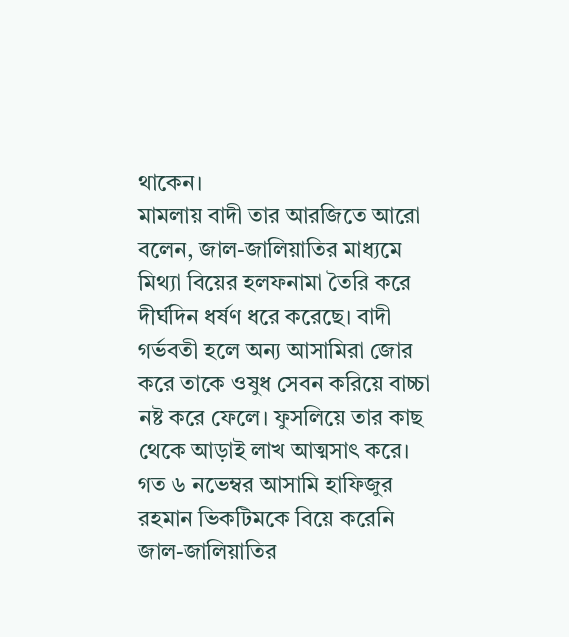থাকেন।
মামলায় বাদী তার আরজিতে আরো বলেন, জাল-জালিয়াতির মাধ্যমে মিথ্যা বিয়ের হলফনামা তৈরি করে দীর্ঘদিন ধর্ষণ ধরে করেছে। বাদী গর্ভবতী হলে অন্য আসামিরা জোর করে তাকে ওষুধ সেবন করিয়ে বাচ্চা নষ্ট করে ফেলে। ফুসলিয়ে তার কাছ থেকে আড়াই লাখ আত্মসাৎ করে। গত ৬ নভেম্বর আসামি হাফিজুর রহমান ভিকটিমকে বিয়ে করেনি জাল-জালিয়াতির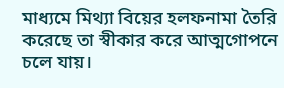মাধ্যমে মিথ্যা বিয়ের হলফনামা তৈরি করেছে তা স্বীকার করে আত্মগোপনে চলে যায়।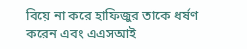বিয়ে না করে হাফিজুর তাকে ধর্ষণ করেন এবং এএসআই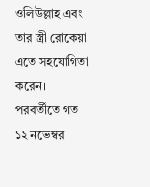ওলিউল্লাহ এবং তার স্ত্রী রোকেয়া এতে সহযোগিতা করেন। পরবর্তীতে গত ১২ নভেম্বর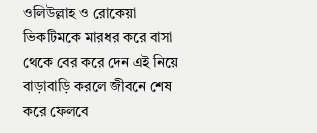ওলিউল্লাহ ও রোকেয়া ভিকটিমকে মারধর করে বাসা থেকে বের করে দেন এই নিয়ে বাড়াবাড়ি করলে জীবনে শেষ করে ফেলবে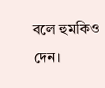বলে হুমকিও দেন।